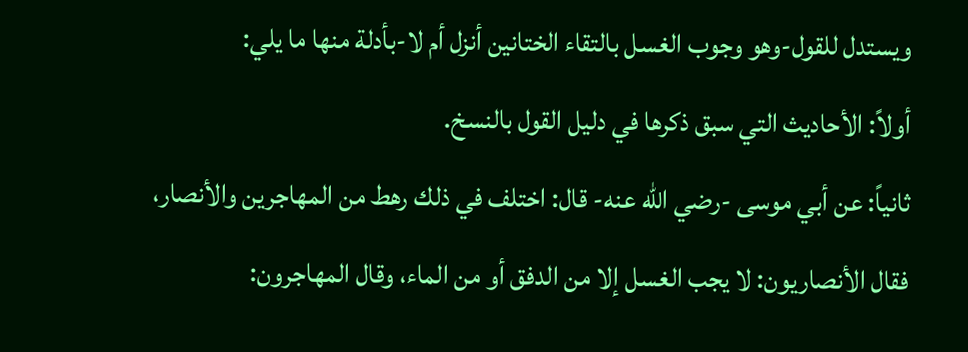ويستدل للقول-وهو وجوب الغسل بالتقاء الختانين أنزل أم لا-بأدلة منها ما يلي:
أولاً: الأحاديث التي سبق ذكرها في دليل القول بالنسخ.
ثانياً: عن أبي موسى -رضي الله عنه- قال: اختلف في ذلك رهط من المهاجرين والأنصار، فقال الأنصاريون: لا يجب الغسل إلا من الدفق أو من الماء، وقال المهاجرون: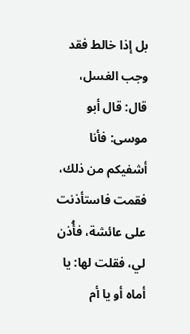بل إذا خالط فقد وجب الغسل، قال: قال أبو موسى: فأنا أشفيكم من ذلك، فقمت فاستأذنت على عائشة، فأُذن لي، فقلت لها: يا أماه أو يا أم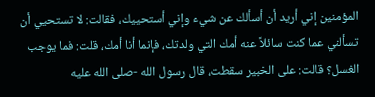المؤمنين إني أريد أن أسألك عن شيء وإني أستحييك، فقالت: لا تستحيي أن تسألني عما كنت سائلاً عنه أمك التي ولدتك، فإنما أنا أمك، قلت: فما يوجب الغسل؟ قالت: على الخبير سقطت، قال رسول الله -صلى الله عليه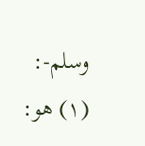وسلم-:
(١) هو: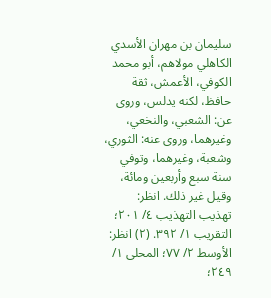سليمان بن مهران الأسدي الكاهلي مولاهم، أبو محمد الكوفي، الأعمش، ثقة حافظ، لكنه يدلس، وروى عن: الشعبي، والنخعي، وغيرهما، وروى عنه: الثوري، وشعبة، وغيرهما، وتوفي سنة سبع وأربعين ومائة، وقيل غير ذلك. انظر: تهذيب التهذيب ٤/ ٢٠١؛ التقريب ١/ ٣٩٢. (٢) انظر: الأوسط ٢/ ٧٧؛ المحلى ١/ ٢٤٩؛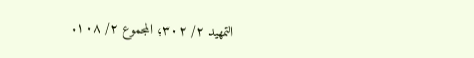التمهيد ٢/ ٣٠٢؛ المجموع ٢/ ١٠٨.